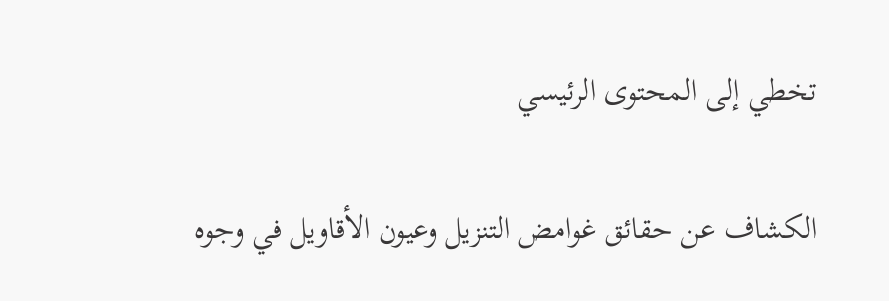تخطي إلى المحتوى الرئيسي

الكشاف عن حقائق غوامض التنزيل وعيون الأقاويل في وجوه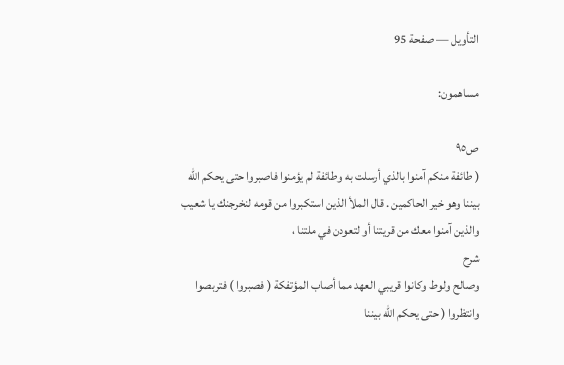التأويل — صفحة 95

مساهمون:

ص٩٥
( طائفة منكم آمنوا بالذي أرسلت به وطائفة لم يؤمنوا فاصبروا حتى يحكم الله بيننا وهو خير الحاكمين . قال الملأ الذين استكبروا من قومه لنخرجنك يا شعيب والذين آمنوا معك من قريتنا أو لتعودن في ملتنا ،
شرح
وصالح ولوط وكانوا قريبي العهد مما أصاب المؤتفكة ( فصبروا ) فتربصوا وانتظروا ( حتى يحكم الله بيننا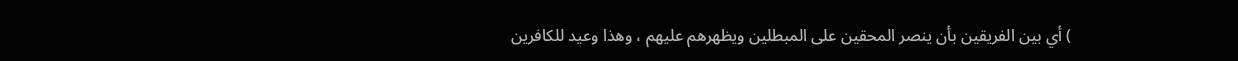) أي بين الفريقين بأن ينصر المحقين على المبطلين ويظهرهم عليهم ، وهذا وعيد للكافرين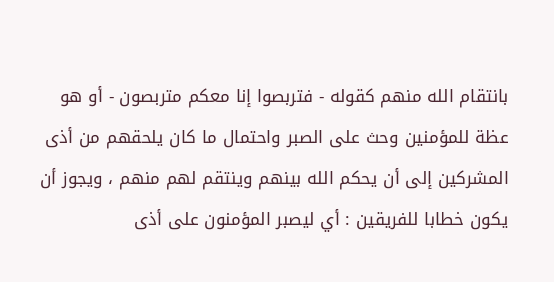بانتقام الله منهم كقوله - فتربصوا إنا معكم متربصون - أو هو عظة للمؤمنين وحث على الصبر واحتمال ما كان يلحقهم من أذى المشركين إلى أن يحكم الله بينهم وينتقم لهم منهم ، ويجوز أن يكون خطابا للفريقين : أي ليصبر المؤمنون على أذى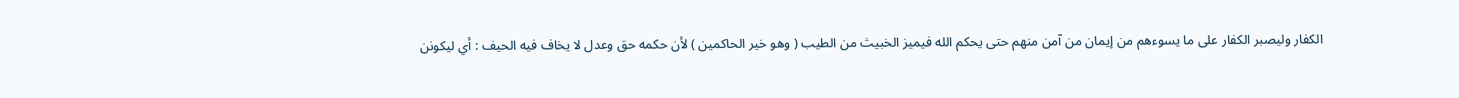الكفار وليصبر الكفار على ما يسوءهم من إيمان من آمن منهم حتى يحكم الله فيميز الخبيث من الطيب ( وهو خير الحاكمين ) لأن حكمه حق وعدل لا يخاف فيه الحيف : أي ليكونن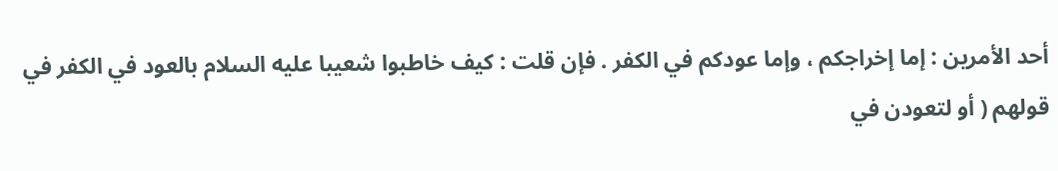أحد الأمرين : إما إخراجكم ، وإما عودكم في الكفر . فإن قلت : كيف خاطبوا شعيبا عليه السلام بالعود في الكفر في قولهم ( أو لتعودن في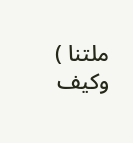ملتنا ) وكيف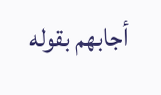أجابهم بقوله